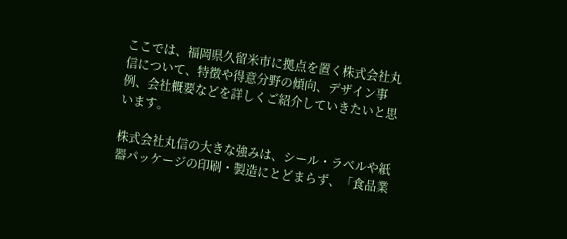ここでは、福岡県久留米市に拠点を置く株式会社丸信について、特徴や得意分野の傾向、デザイン事例、会社概要などを詳しくご紹介していきたいと思います。

株式会社丸信の大きな強みは、シール・ラベルや紙器パッケージの印刷・製造にとどまらず、「食品業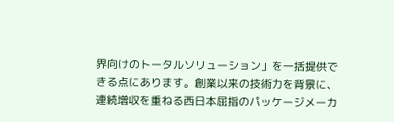界向けのトータルソリューション」を一括提供できる点にあります。創業以来の技術力を背景に、連続増収を重ねる西日本屈指のパッケージメーカ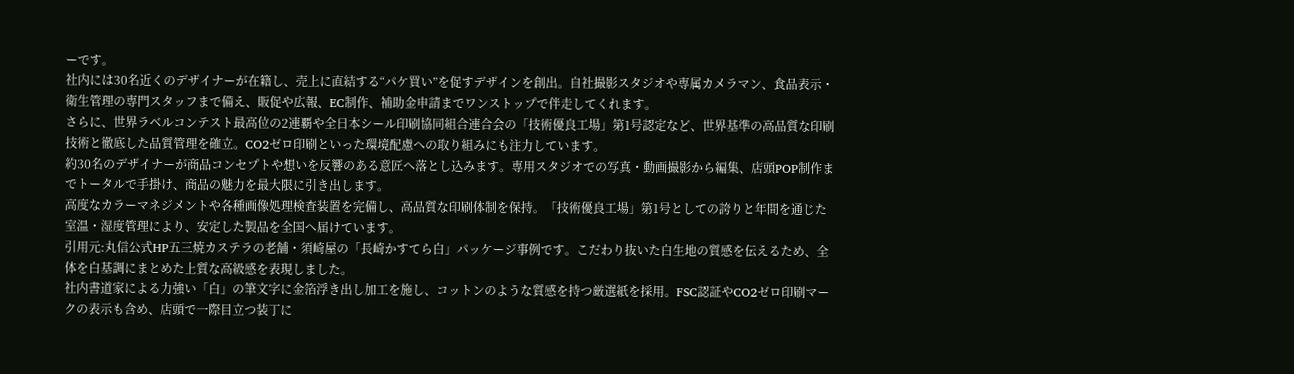ーです。
社内には30名近くのデザイナーが在籍し、売上に直結する“パケ買い”を促すデザインを創出。自社撮影スタジオや専属カメラマン、食品表示・衛生管理の専門スタッフまで備え、販促や広報、EC制作、補助金申請までワンストップで伴走してくれます。
さらに、世界ラベルコンテスト最高位の2連覇や全日本シール印刷協同組合連合会の「技術優良工場」第1号認定など、世界基準の高品質な印刷技術と徹底した品質管理を確立。CO2ゼロ印刷といった環境配慮への取り組みにも注力しています。
約30名のデザイナーが商品コンセプトや想いを反響のある意匠へ落とし込みます。専用スタジオでの写真・動画撮影から編集、店頭POP制作までトータルで手掛け、商品の魅力を最大限に引き出します。
高度なカラーマネジメントや各種画像処理検査装置を完備し、高品質な印刷体制を保持。「技術優良工場」第1号としての誇りと年間を通じた室温・湿度管理により、安定した製品を全国へ届けています。
引用元:丸信公式HP五三焼カステラの老舗・須崎屋の「長崎かすてら白」パッケージ事例です。こだわり抜いた白生地の質感を伝えるため、全体を白基調にまとめた上質な高級感を表現しました。
社内書道家による力強い「白」の筆文字に金箔浮き出し加工を施し、コットンのような質感を持つ厳選紙を採用。FSC認証やCO2ゼロ印刷マークの表示も含め、店頭で一際目立つ装丁に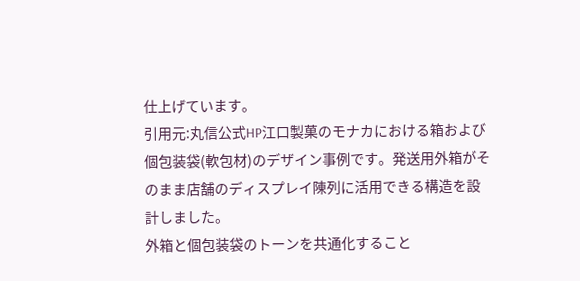仕上げています。
引用元:丸信公式HP江口製菓のモナカにおける箱および個包装袋(軟包材)のデザイン事例です。発送用外箱がそのまま店舗のディスプレイ陳列に活用できる構造を設計しました。
外箱と個包装袋のトーンを共通化すること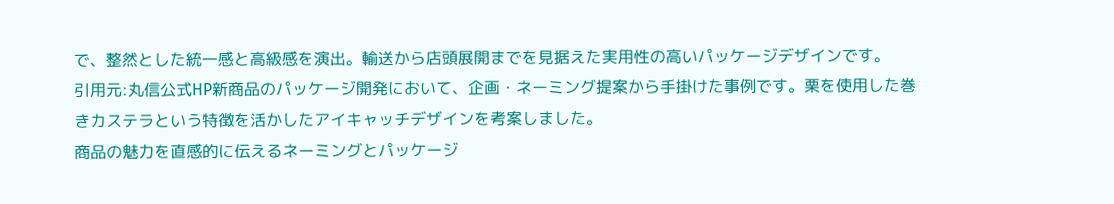で、整然とした統一感と高級感を演出。輸送から店頭展開までを見据えた実用性の高いパッケージデザインです。
引用元:丸信公式HP新商品のパッケージ開発において、企画・ネーミング提案から手掛けた事例です。栗を使用した巻きカステラという特徴を活かしたアイキャッチデザインを考案しました。
商品の魅力を直感的に伝えるネーミングとパッケージ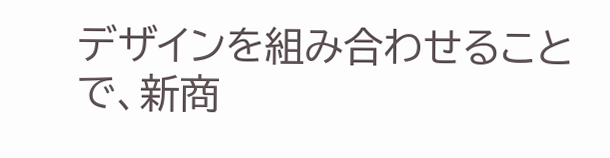デザインを組み合わせることで、新商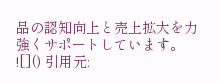品の認知向上と売上拡大を力強くサポートしています。
![]() 引用元: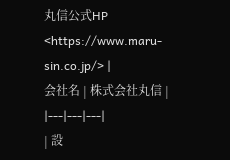丸信公式HP <https://www.maru-sin.co.jp/> |
会社名 | 株式会社丸信 |
|---|---|---|
| 設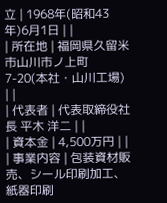立 | 1968年(昭和43年)6月1日 | |
| 所在地 | 福岡県久留米市山川市ノ上町7-20(本社・山川工場) | |
| 代表者 | 代表取締役社長 平木 洋二 | |
| 資本金 | 4,500万円 | |
| 事業内容 | 包装資材販売、シール印刷加工、紙器印刷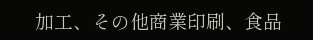加工、その他商業印刷、食品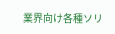業界向け各種ソリ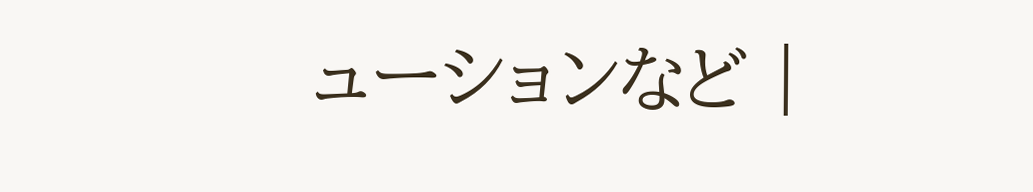ューションなど |